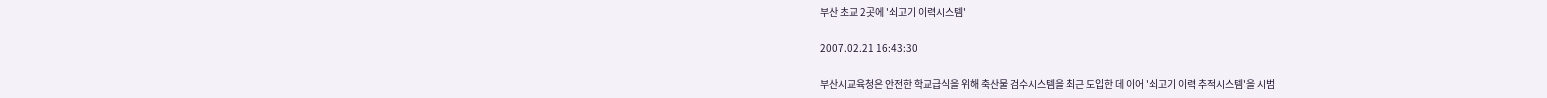부산 초교 2곳에 '쇠고기 이력시스템'

2007.02.21 16:43:30

부산시교육청은 안전한 학교급식을 위해 축산물 검수시스템을 최근 도입한 데 이어 '쇠고기 이력 추적시스템'을 시범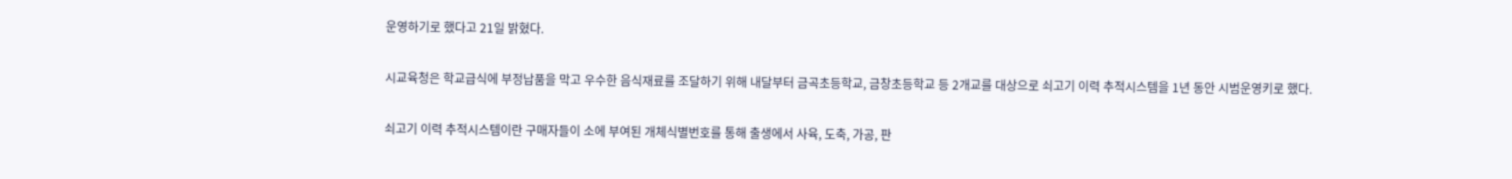운영하기로 했다고 21일 밝혔다.

시교육청은 학교급식에 부정납품을 막고 우수한 음식재료를 조달하기 위해 내달부터 금곡초등학교, 금창초등학교 등 2개교를 대상으로 쇠고기 이력 추적시스템을 1년 동안 시범운영키로 했다.

쇠고기 이력 추적시스템이란 구매자들이 소에 부여된 개체식별번호를 통해 출생에서 사육, 도축, 가공, 판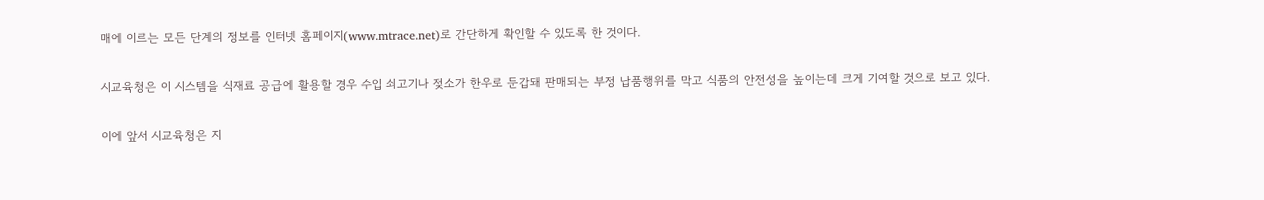매에 이르는 모든 단계의 정보를 인터넷 홈페이지(www.mtrace.net)로 간단하게 확인할 수 있도록 한 것이다.

시교육청은 이 시스템을 식재료 공급에 활용할 경우 수입 쇠고기나 젖소가 한우로 둔갑돼 판매되는 부정 납품행위를 막고 식품의 안전성을 높이는데 크게 기여할 것으로 보고 있다.

이에 앞서 시교육청은 지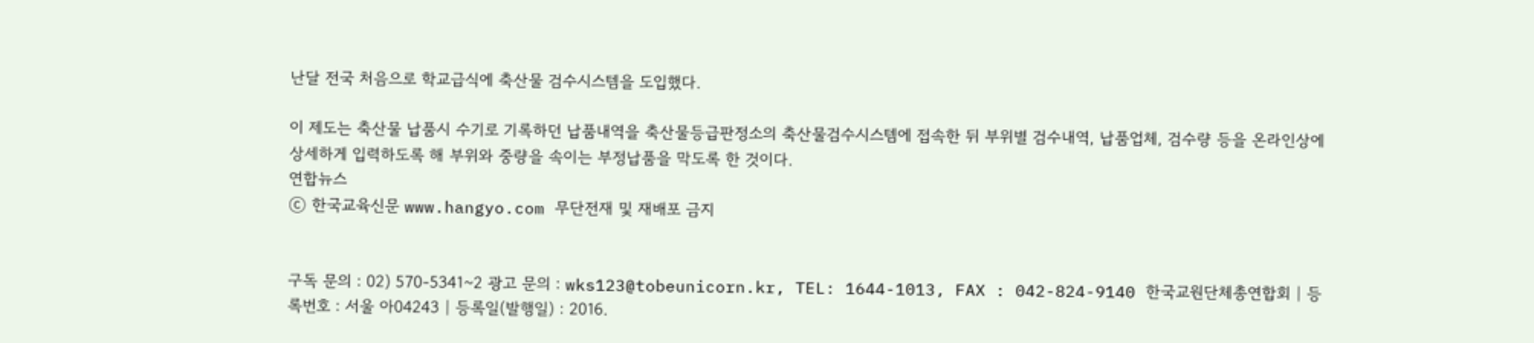난달 전국 처음으로 학교급식에 축산물 검수시스템을 도입했다.

이 제도는 축산물 납품시 수기로 기록하던 납품내역을 축산물등급판정소의 축산물검수시스템에 접속한 뒤 부위별 검수내역, 납품업체, 검수량 등을 온라인상에 상세하게 입력하도록 해 부위와 중량을 속이는 부정납품을 막도록 한 것이다.
연합뉴스
ⓒ 한국교육신문 www.hangyo.com 무단전재 및 재배포 금지


구독 문의 : 02) 570-5341~2 광고 문의 : wks123@tobeunicorn.kr, TEL: 1644-1013, FAX : 042-824-9140 한국교원단체총연합회 | 등록번호 : 서울 아04243 | 등록일(발행일) : 2016.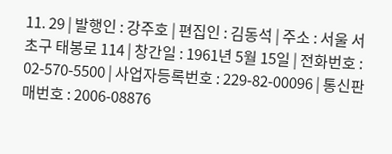11. 29 | 발행인 : 강주호 | 편집인 : 김동석 | 주소 : 서울 서초구 태봉로 114 | 창간일 : 1961년 5월 15일 | 전화번호 : 02-570-5500 | 사업자등록번호 : 229-82-00096 | 통신판매번호 : 2006-08876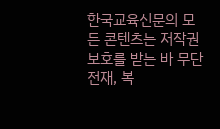한국교육신문의 모든 콘텐츠는 저작권 보호를 받는 바 무단 전재, 복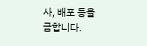사, 배포 등을 금합니다.